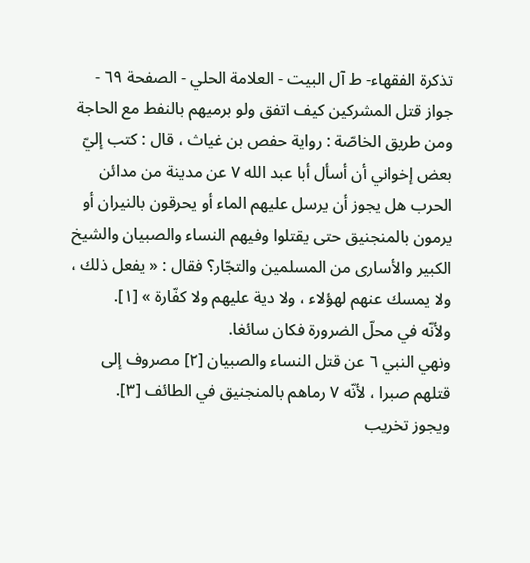تذكرة الفقهاء- ط آل البيت - العلامة الحلي - الصفحة ٦٩ - جواز قتل المشركين كيف اتفق ولو برميهم بالنفط مع الحاجة
ومن طريق الخاصّة : رواية حفص بن غياث ، قال : كتب إليّ بعض إخواني أن أسأل أبا عبد الله ٧ عن مدينة من مدائن الحرب هل يجوز أن يرسل عليهم الماء أو يحرقون بالنيران أو يرمون بالمنجنيق حتى يقتلوا وفيهم النساء والصبيان والشيخ الكبير والأسارى من المسلمين والتجّار؟ فقال : « يفعل ذلك ، ولا يمسك عنهم لهؤلاء ، ولا دية عليهم ولا كفّارة » [١].
ولأنّه في محلّ الضرورة فكان سائغا.
ونهي النبي ٦ عن قتل النساء والصبيان [٢] مصروف إلى قتلهم صبرا ، لأنّه ٧ رماهم بالمنجنيق في الطائف [٣].
ويجوز تخريب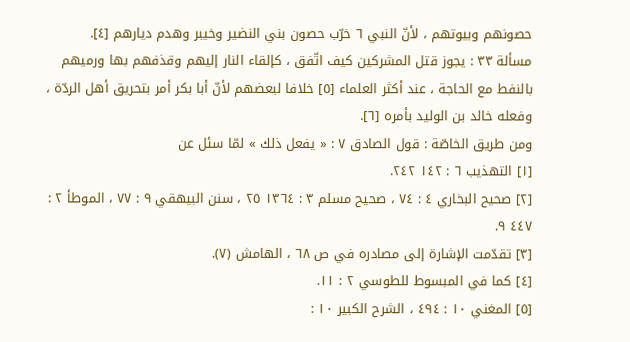حصونهم وبيوتهم ، لأنّ النبي ٦ خرّب حصون بني النضير وخيبر وهدم ديارهم [٤].
مسألة ٣٣ : يجوز قتل المشركين كيف اتّفق ، كإلقاء النار إليهم وقذفهم بها ورميهم بالنفط مع الحاجة ، عند أكثر العلماء [٥] خلافا لبعضهم لأنّ أبا بكر أمر بتحريق أهل الردّة ، وفعله خالد بن الوليد بأمره [٦].
ومن طريق الخاصّة : قول الصادق ٧ : « يفعل ذلك » لمّا سئل عن
[١] التهذيب ٦ : ١٤٢ ٢٤٢.
[٢] صحيح البخاري ٤ : ٧٤ ، صحيح مسلم ٣ : ١٣٦٤ ٢٥ ، سنن البيهقي ٩ : ٧٧ ، الموطأ ٢ : ٤٤٧ ٩.
[٣] تقدّمت الإشارة إلى مصادره في ص ٦٨ ، الهامش (٧).
[٤] كما في المبسوط للطوسي ٢ : ١١.
[٥] المغني ١٠ : ٤٩٤ ، الشرح الكبير ١٠ :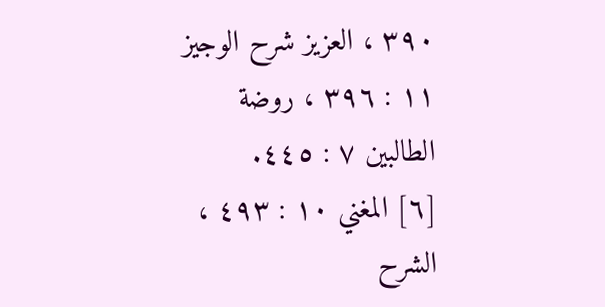٣٩٠ ، العزيز شرح الوجيز ١١ : ٣٩٦ ، روضة الطالبين ٧ : ٤٤٥.
[٦] المغني ١٠ : ٤٩٣ ، الشرح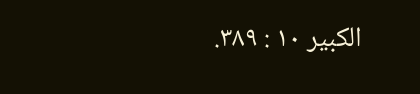الكبير ١٠ : ٣٨٩.